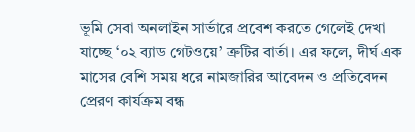ভূমি সেবা অনলাইন সার্ভারে প্রবেশ করতে গেলেই দেখা যাচ্ছে ‘০২ ব্যাড গেটওয়ে’ ত্রুটির বার্তা। এর ফলে, দীর্ঘ এক মাসের বেশি সময় ধরে নামজারির আবেদন ও প্রতিবেদন প্রেরণ কার্যক্রম বন্ধ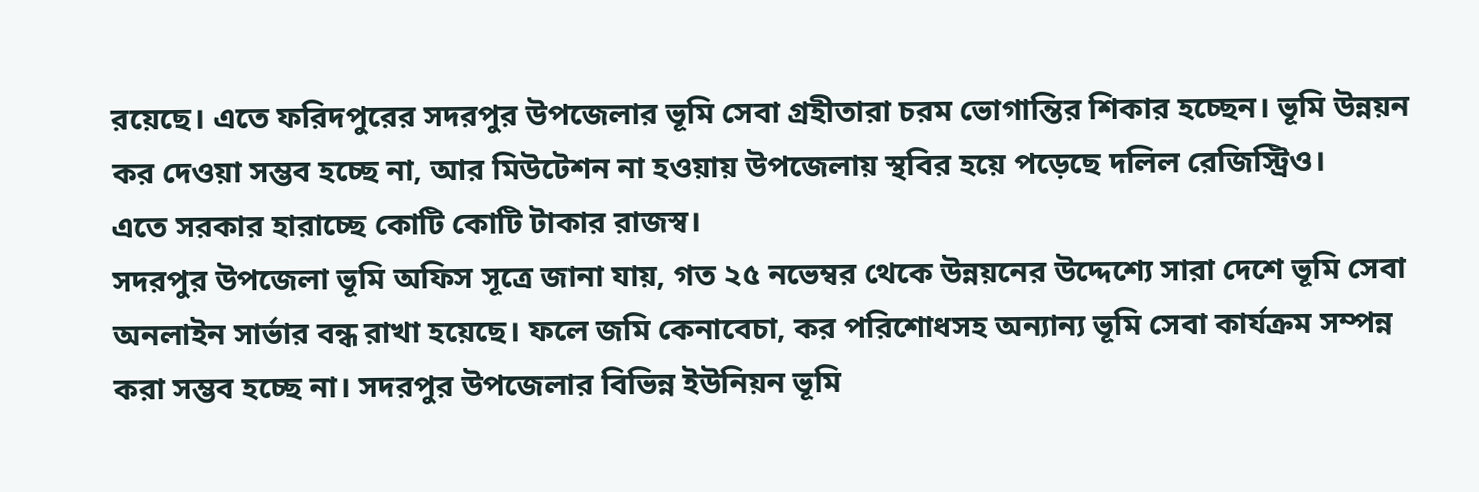রয়েছে। এতে ফরিদপুরের সদরপুর উপজেলার ভূমি সেবা গ্রহীতারা চরম ভোগান্তির শিকার হচ্ছেন। ভূমি উন্নয়ন কর দেওয়া সম্ভব হচ্ছে না, আর মিউটেশন না হওয়ায় উপজেলায় স্থবির হয়ে পড়েছে দলিল রেজিস্ট্রিও।
এতে সরকার হারাচ্ছে কোটি কোটি টাকার রাজস্ব।
সদরপুর উপজেলা ভূমি অফিস সূত্রে জানা যায়, গত ২৫ নভেম্বর থেকে উন্নয়নের উদ্দেশ্যে সারা দেশে ভূমি সেবা অনলাইন সার্ভার বন্ধ রাখা হয়েছে। ফলে জমি কেনাবেচা, কর পরিশোধসহ অন্যান্য ভূমি সেবা কার্যক্রম সম্পন্ন করা সম্ভব হচ্ছে না। সদরপুর উপজেলার বিভিন্ন ইউনিয়ন ভূমি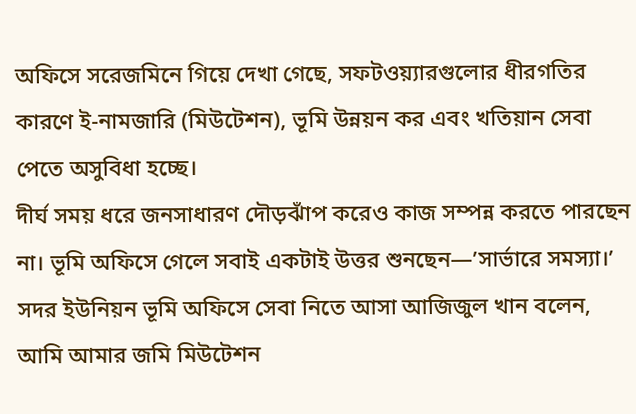অফিসে সরেজমিনে গিয়ে দেখা গেছে, সফটওয়্যারগুলোর ধীরগতির কারণে ই-নামজারি (মিউটেশন), ভূমি উন্নয়ন কর এবং খতিয়ান সেবা পেতে অসুবিধা হচ্ছে।
দীর্ঘ সময় ধরে জনসাধারণ দৌড়ঝাঁপ করেও কাজ সম্পন্ন করতে পারছেন না। ভূমি অফিসে গেলে সবাই একটাই উত্তর শুনছেন—’সার্ভারে সমস্যা।’
সদর ইউনিয়ন ভূমি অফিসে সেবা নিতে আসা আজিজুল খান বলেন, আমি আমার জমি মিউটেশন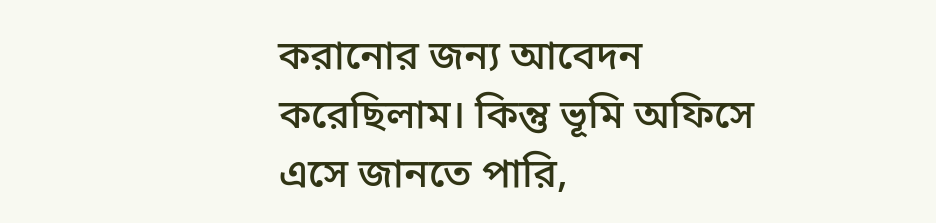করানোর জন্য আবেদন করেছিলাম। কিন্তু ভূমি অফিসে এসে জানতে পারি,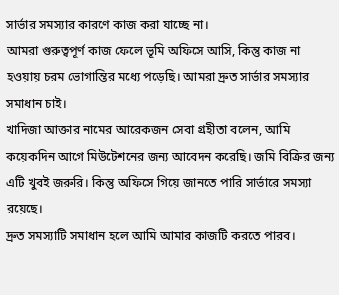সার্ভার সমস্যার কারণে কাজ করা যাচ্ছে না।
আমরা গুরুত্বপূর্ণ কাজ ফেলে ভূমি অফিসে আসি, কিন্তু কাজ না হওয়ায় চরম ভোগান্তির মধ্যে পড়েছি। আমরা দ্রুত সার্ভার সমস্যার সমাধান চাই।
খাদিজা আক্তার নামের আরেকজন সেবা গ্রহীতা বলেন, আমি কয়েকদিন আগে মিউটেশনের জন্য আবেদন করেছি। জমি বিক্রির জন্য এটি খুবই জরুরি। কিন্তু অফিসে গিয়ে জানতে পারি সার্ভারে সমস্যা রয়েছে।
দ্রুত সমস্যাটি সমাধান হলে আমি আমার কাজটি করতে পারব।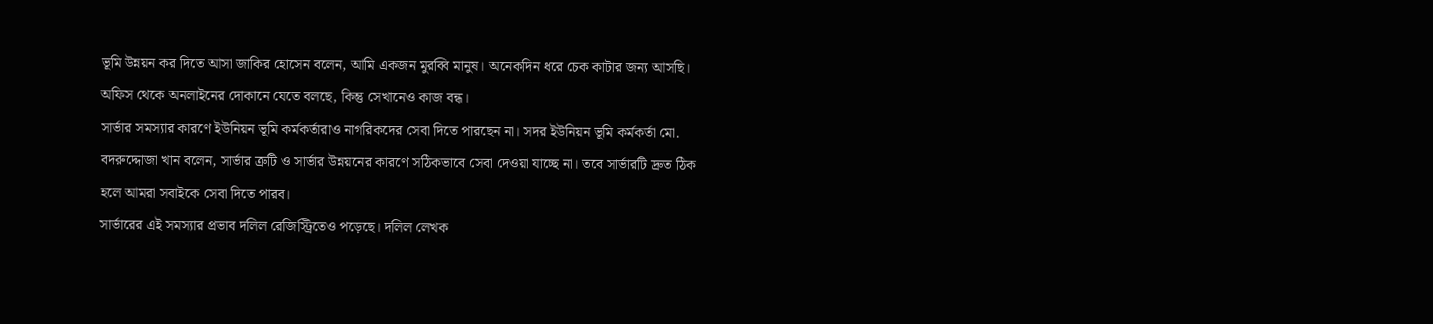ভূমি উন্নয়ন কর দিতে আসা জাকির হোসেন বলেন, আমি একজন মুরব্বি মানুষ। অনেকদিন ধরে চেক কাটার জন্য আসছি। অফিস থেকে অনলাইনের দোকানে যেতে বলছে, কিন্তু সেখানেও কাজ বন্ধ।
সার্ভার সমস্যার কারণে ইউনিয়ন ভূমি কর্মকর্তারাও নাগরিকদের সেবা দিতে পারছেন না। সদর ইউনিয়ন ভূমি কর্মকর্তা মো. বদরুদ্দোজা খান বলেন, সার্ভার ত্রুটি ও সার্ভার উন্নয়নের কারণে সঠিকভাবে সেবা দেওয়া যাচ্ছে না। তবে সার্ভারটি দ্রুত ঠিক হলে আমরা সবাইকে সেবা দিতে পারব।
সার্ভারের এই সমস্যার প্রভাব দলিল রেজিস্ট্রিতেও পড়েছে। দলিল লেখক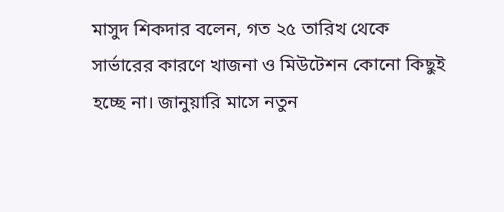মাসুদ শিকদার বলেন, গত ২৫ তারিখ থেকে সার্ভারের কারণে খাজনা ও মিউটেশন কোনো কিছুই হচ্ছে না। জানুয়ারি মাসে নতুন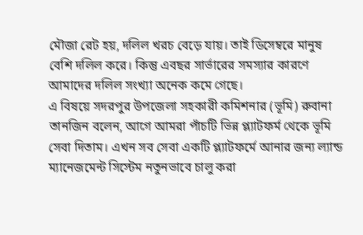মৌজা রেট হয়, দলিল খরচ বেড়ে যায়। তাই ডিসেম্বরে মানুষ বেশি দলিল করে। কিন্তু এবছর সার্ভারের সমস্যার কারণে আমাদের দলিল সংখ্যা অনেক কমে গেছে।
এ বিষয়ে সদরপুর উপজেলা সহকারী কমিশনার (ভূমি) রুবানা তানজিন বলেন, আগে আমরা পাঁচটি ভিন্ন প্ল্যাটফর্ম থেকে ভূমি সেবা দিতাম। এখন সব সেবা একটি প্ল্যাটফর্মে আনার জন্য ল্যান্ড ম্যানেজমেন্ট সিস্টেম নতুনভাবে চালু করা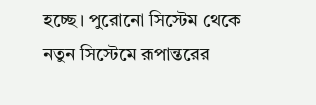হচ্ছে। পুরোনো সিস্টেম থেকে নতুন সিস্টেমে রূপান্তরের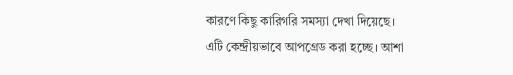কারণে কিছু কারিগরি সমস্যা দেখা দিয়েছে। এটি কেন্দ্রীয়ভাবে আপগ্রেড করা হচ্ছে। আশা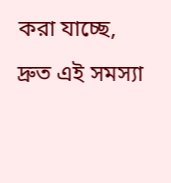করা যাচ্ছে, দ্রুত এই সমস্যা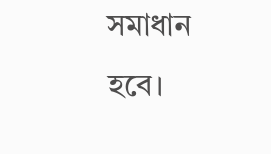সমাধান হবে।